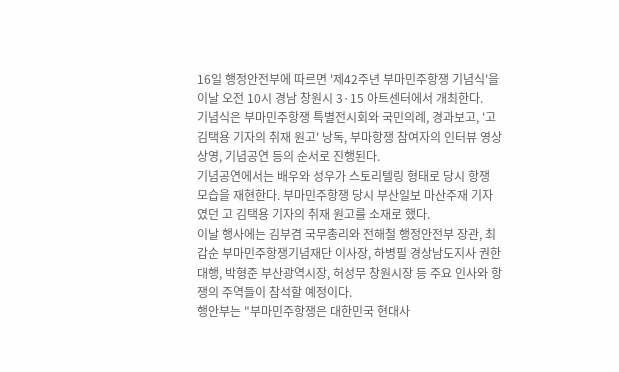16일 행정안전부에 따르면 '제42주년 부마민주항쟁 기념식'을 이날 오전 10시 경남 창원시 3·15 아트센터에서 개최한다.
기념식은 부마민주항쟁 특별전시회와 국민의례, 경과보고, '고 김택용 기자의 취재 원고' 낭독, 부마항쟁 참여자의 인터뷰 영상 상영, 기념공연 등의 순서로 진행된다.
기념공연에서는 배우와 성우가 스토리텔링 형태로 당시 항쟁 모습을 재현한다. 부마민주항쟁 당시 부산일보 마산주재 기자였던 고 김택용 기자의 취재 원고를 소재로 했다.
이날 행사에는 김부겸 국무총리와 전해철 행정안전부 장관, 최갑순 부마민주항쟁기념재단 이사장, 하병필 경상남도지사 권한대행, 박형준 부산광역시장, 허성무 창원시장 등 주요 인사와 항쟁의 주역들이 참석할 예정이다.
행안부는 "부마민주항쟁은 대한민국 현대사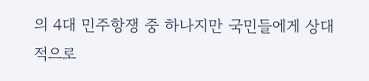의 4대 민주항쟁 중 하나지만 국민들에게 상대적으로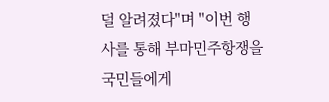덜 알려졌다"며 "이번 행사를 통해 부마민주항쟁을 국민들에게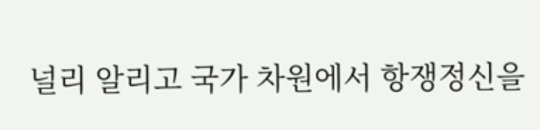널리 알리고 국가 차원에서 항쟁정신을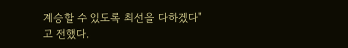계승할 수 있도록 최선을 다하겠다"고 전했다.